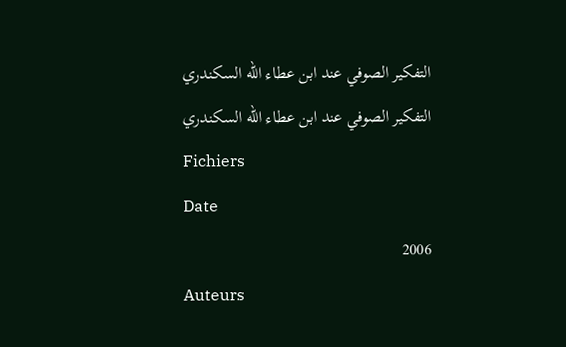التفكير الصوفي عند ابن عطاء الله السكندري
التفكير الصوفي عند ابن عطاء الله السكندري
Fichiers
Date
2006
Auteurs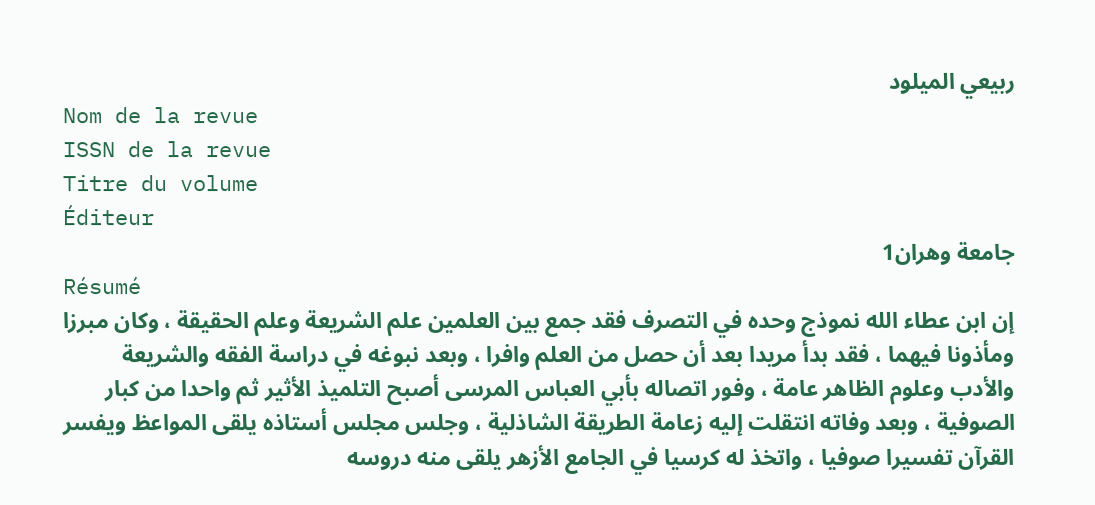ربيعي الميلود
Nom de la revue
ISSN de la revue
Titre du volume
Éditeur
جامعة وهران1
Résumé
إن ابن عطاء الله نموذج وحده في التصرف فقد جمع بين العلمين علم الشريعة وعلم الحقيقة ، وكان مبرزا ومأذونا فيهما ، فقد بدأ مريدا بعد أن حصل من العلم وافرا ، وبعد نبوغه في دراسة الفقه والشريعة والأدب وعلوم الظاهر عامة ، وفور اتصاله بأبي العباس المرسى أصبح التلميذ الأثير ثم واحدا من كبار الصوفية ، وبعد وفاته انتقلت إليه زعامة الطريقة الشاذلية ، وجلس مجلس أستاذه يلقى المواعظ ويفسر القرآن تفسيرا صوفيا ، واتخذ له كرسيا في الجامع الأزهر يلقى منه دروسه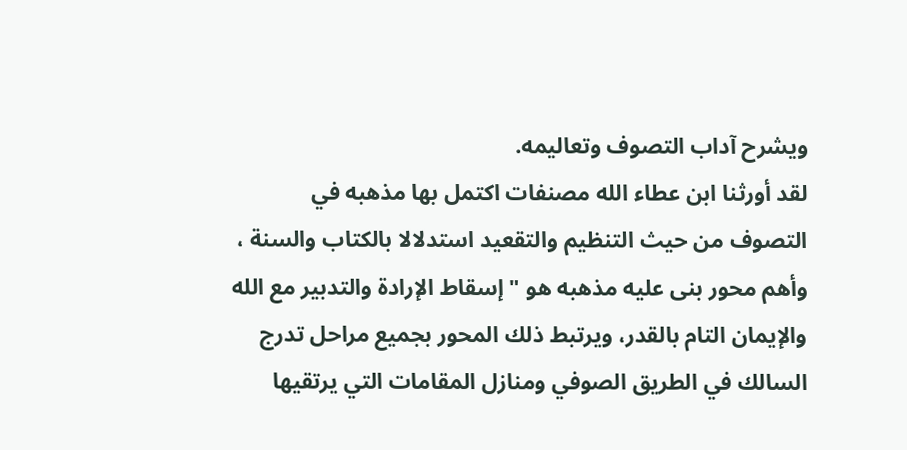ويشرح آداب التصوف وتعاليمه.
لقد أورثنا ابن عطاء الله مصنفات اكتمل بها مذهبه في التصوف من حيث التنظيم والتقعيد استدلالا بالكتاب والسنة ، وأهم محور بنى عليه مذهبه هو " إسقاط الإرادة والتدبير مع الله والإيمان التام بالقدر، ويرتبط ذلك المحور بجميع مراحل تدرج السالك في الطريق الصوفي ومنازل المقامات التي يرتقيها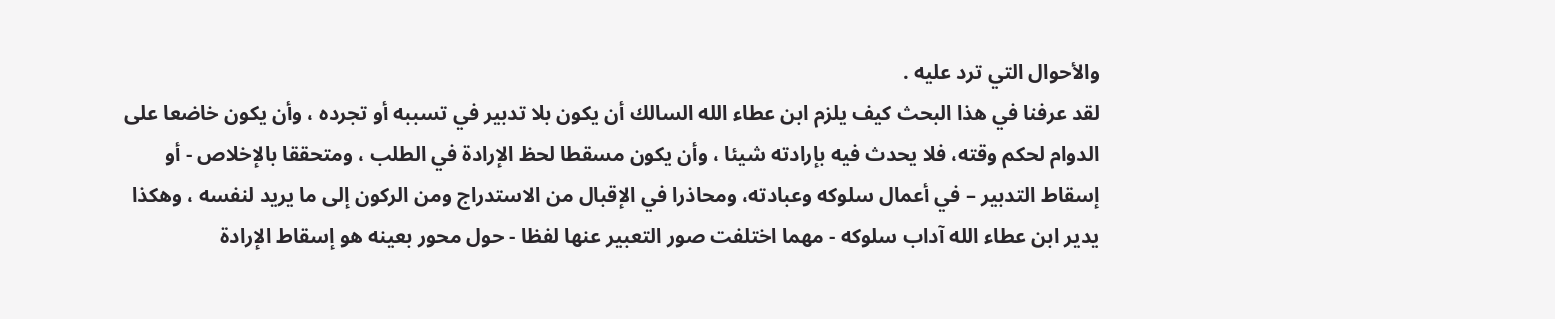والأحوال التي ترد عليه .
لقد عرفنا في هذا البحث كيف يلزم ابن عطاء الله السالك أن يكون بلا تدبير في تسببه أو تجرده ، وأن يكون خاضعا على الدوام لحكم وقته، فلا يحدث فيه بإرادته شيئا ، وأن يكون مسقطا لحظ الإرادة في الطلب ، ومتحققا بالإخلاص - أو إسقاط التدبير – في أعمال سلوكه وعبادته، ومحاذرا في الإقبال من الاستدراج ومن الركون إلى ما يريد لنفسه ، وهكذا يدير ابن عطاء الله آداب سلوکه - مهما اختلفت صور التعبير عنها لفظا - حول محور بعينه هو إسقاط الإرادة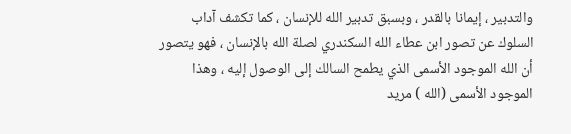والتدبير ، إيمانا بالقدر ، وبسبق تدبير الله للإنسان ، كما تكشف آداب السلوك عن تصور ابن عطاء الله السكندري لصلة الله بالإنسان ، فهو يتصور أن الله الموجود الأسمى الذي يطمح السالك إلى الوصول إليه ، وهذا الموجود الأسمى (الله ) مريد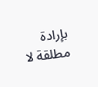بإرادة مطلقة لا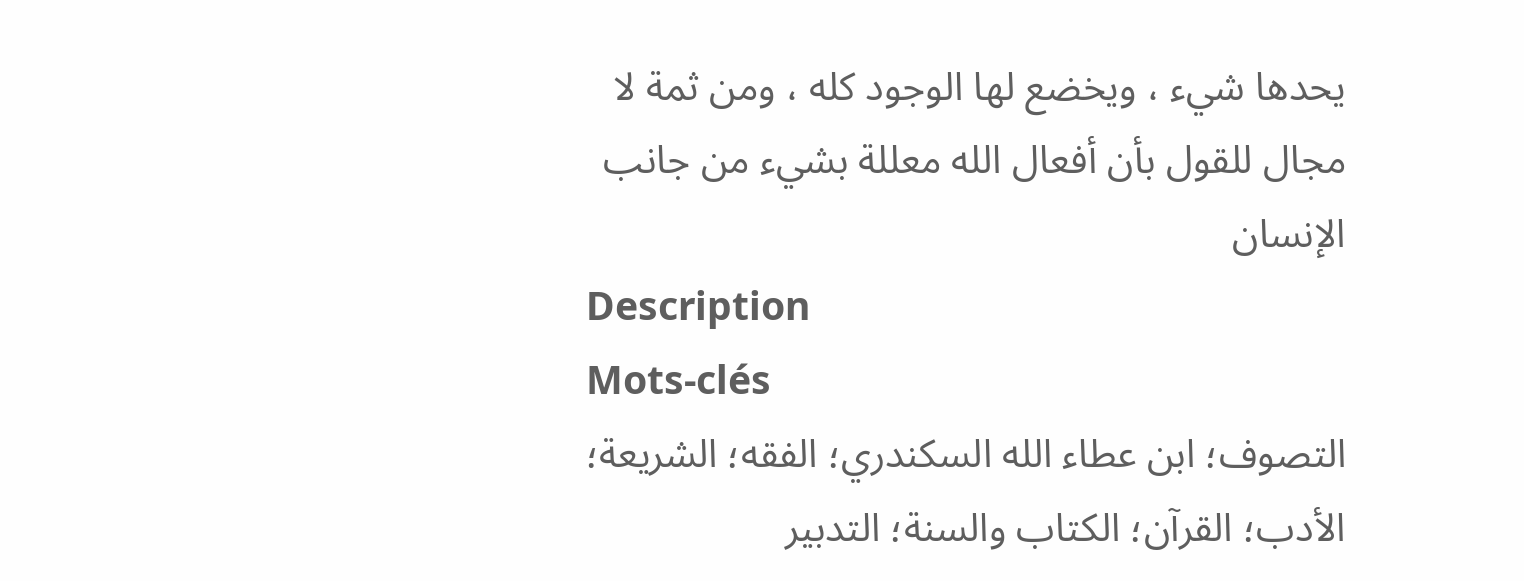يحدها شيء ، ويخضع لها الوجود كله ، ومن ثمة لا مجال للقول بأن أفعال الله معللة بشيء من جانب الإنسان
Description
Mots-clés
التصوف؛ ابن عطاء الله السكندري؛ الفقه؛ الشريعة؛ الأدب؛ القرآن؛ الكتاب والسنة؛ التدبير